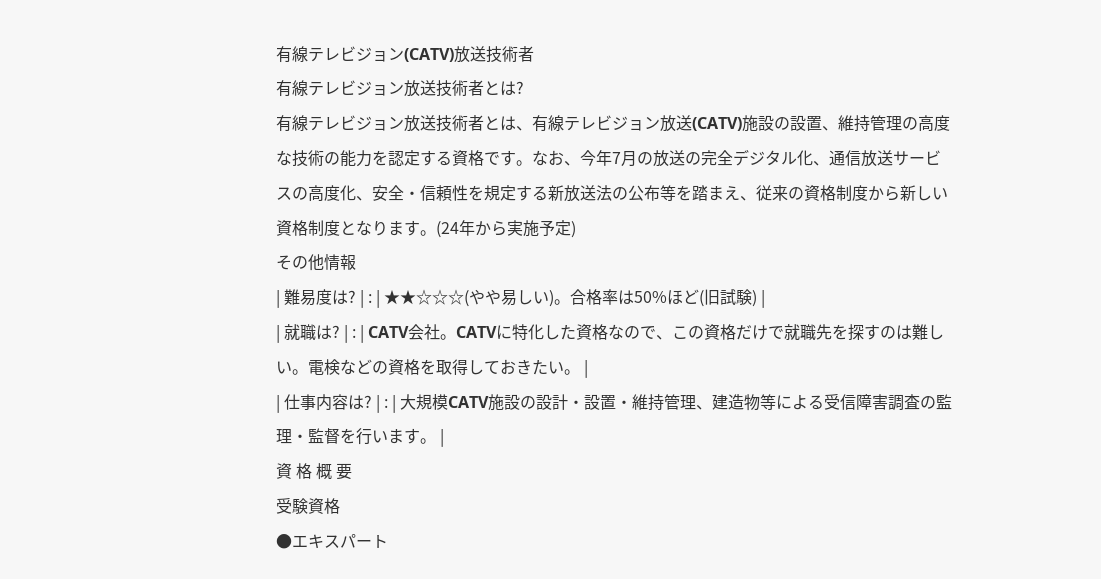有線テレビジョン(CATV)放送技術者
有線テレビジョン放送技術者とは?
有線テレビジョン放送技術者とは、有線テレビジョン放送(CATV)施設の設置、維持管理の高度な技術の能力を認定する資格です。なお、今年7月の放送の完全デジタル化、通信放送サービスの高度化、安全・信頼性を規定する新放送法の公布等を踏まえ、従来の資格制度から新しい資格制度となります。(24年から実施予定)
その他情報
| 難易度は? | : | ★★☆☆☆(やや易しい)。合格率は50%ほど(旧試験) |
| 就職は? | : | CATV会社。CATVに特化した資格なので、この資格だけで就職先を探すのは難しい。電検などの資格を取得しておきたい。 |
| 仕事内容は? | : | 大規模CATV施設の設計・設置・維持管理、建造物等による受信障害調査の監理・監督を行います。 |
資 格 概 要
受験資格
●エキスパート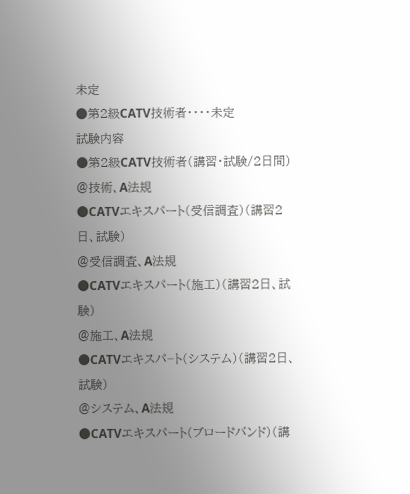未定
●第2級CATV技術者・・・・未定
試験内容
●第2級CATV技術者(講習・試験/2日間)
@技術、A法規
●CATVエキスパート(受信調査)(講習2日、試験)
@受信調査、A法規
●CATVエキスパート(施工)(講習2日、試験)
@施工、A法規
●CATVエキスパ−ト(システム)(講習2日、試験)
@システム、A法規
●CATVエキスパート(ブロードバンド)(講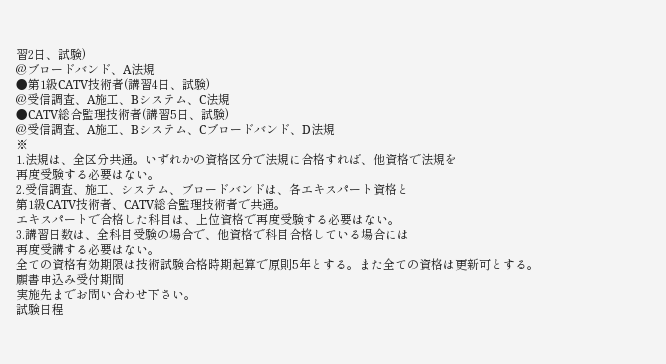習2日、試験)
@ブロードバンド、A法規
●第1級CATV技術者(講習4日、試験)
@受信調査、A施工、Bシステム、C法規
●CATV総合監理技術者(講習5日、試験)
@受信調査、A施工、Bシステム、Cブロードバンド、D法規
※
1.法規は、全区分共通。いずれかの資格区分で法規に合格すれば、他資格で法規を
再度受験する必要はない。
2.受信調査、施工、システム、ブロードバンドは、各エキスパート資格と
第1級CATV技術者、CATV総合監理技術者で共通。
エキスパートで合格した科目は、上位資格で再度受験する必要はない。
3.講習日数は、全科目受験の場合で、他資格で科目合格している場合には
再度受講する必要はない。
全ての資格有効期限は技術試験合格時期起算で原則5年とする。また全ての資格は更新可とする。
願書申込み受付期間
実施先までお問い合わせ下さい。
試験日程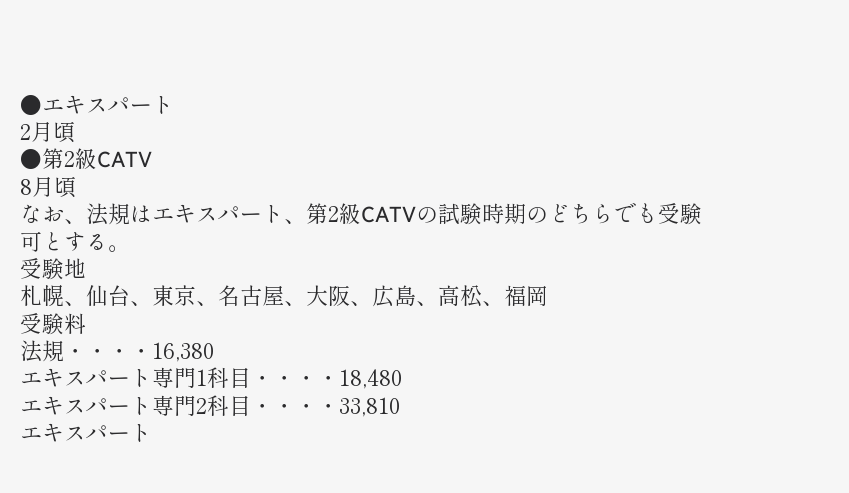●エキスパート
2月頃
●第2級CATV
8月頃
なお、法規はエキスパート、第2級CATVの試験時期のどちらでも受験可とする。
受験地
札幌、仙台、東京、名古屋、大阪、広島、高松、福岡
受験料
法規・・・・16,380
エキスパート専門1科目・・・・18,480
エキスパート専門2科目・・・・33,810
エキスパート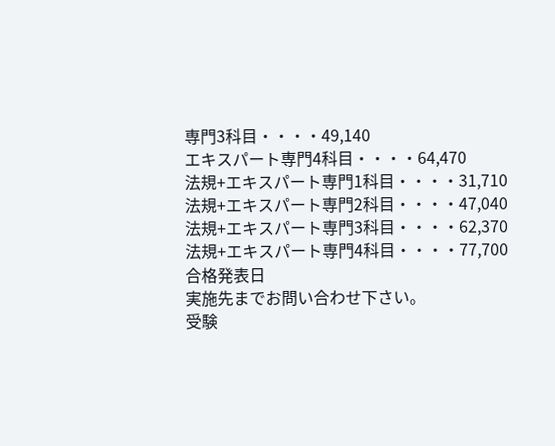専門3科目・・・・49,140
エキスパート専門4科目・・・・64,470
法規+エキスパート専門1科目・・・・31,710
法規+エキスパート専門2科目・・・・47,040
法規+エキスパート専門3科目・・・・62,370
法規+エキスパート専門4科目・・・・77,700
合格発表日
実施先までお問い合わせ下さい。
受験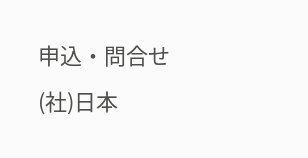申込・問合せ
(社)日本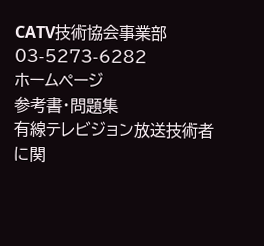CATV技術協会事業部 03-5273-6282
ホームページ
参考書・問題集
有線テレビジョン放送技術者に関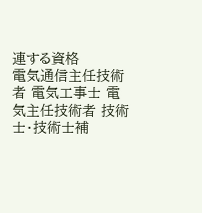連する資格
電気通信主任技術者 電気工事士 電気主任技術者 技術士・技術士補